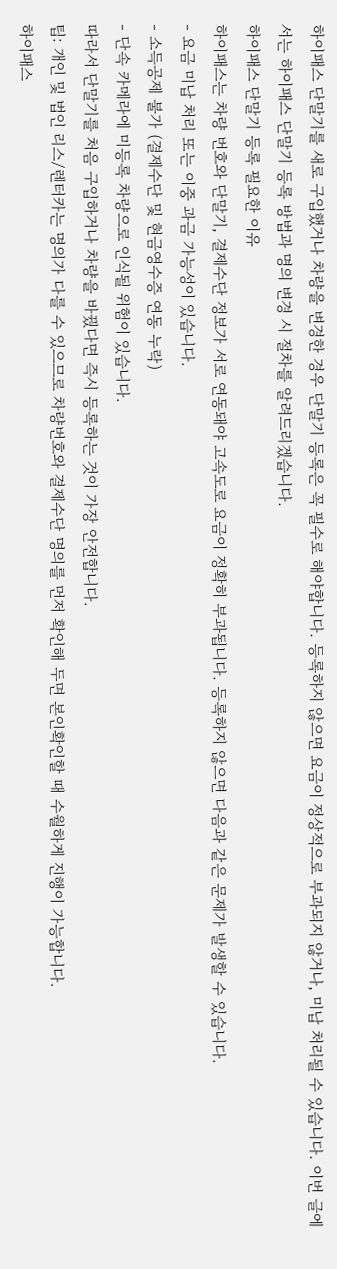하이패스 단말기를 새로 구입했거나 차량을 변경한 경우 단말기 등록은 꼭 필수로 해야합니다. 등록하지 않으면 요금이 정상적으로 부과되지 않거나, 미납 처리될 수 있습니다. 이번 글에서는 하이패스 단말기 등록 방법과 명의 변경 시 절차를 알려드리겠습니다.
하이패스 단말기 등록 필요한 이유
하이패스는 차량 번호와 단말기, 결제수단 정보가 서로 연동돼야 고속도로 요금이 정확히 부과됩니다. 등록하지 않으면 다음과 같은 문제가 발생할 수 있습니다.
- 요금 미납 처리 또는 이중 과금 가능성이 있습니다.
- 소득공제 불가 (결제수단 및 현금영수증 연동 누락)
- 단속 카메라에 미등록 차량으로 인식될 위험이 있습니다.
따라서 단말기를 처음 구입하거나 차량을 바꿨다면 즉시 등록하는 것이 가장 안전합니다.
팁: 개인 및 법인 리스/렌터카는 명의가 다를 수 있으므로 차량번호와 결제수단 명의를 먼저 확인해 두면 본인확인할 때 수월하게 진행이 가능합니다.
하이패스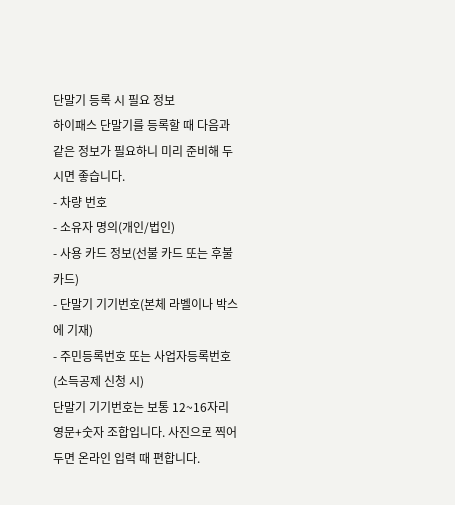단말기 등록 시 필요 정보
하이패스 단말기를 등록할 때 다음과 같은 정보가 필요하니 미리 준비해 두시면 좋습니다.
- 차량 번호
- 소유자 명의(개인/법인)
- 사용 카드 정보(선불 카드 또는 후불 카드)
- 단말기 기기번호(본체 라벨이나 박스에 기재)
- 주민등록번호 또는 사업자등록번호(소득공제 신청 시)
단말기 기기번호는 보통 12~16자리 영문+숫자 조합입니다. 사진으로 찍어 두면 온라인 입력 때 편합니다.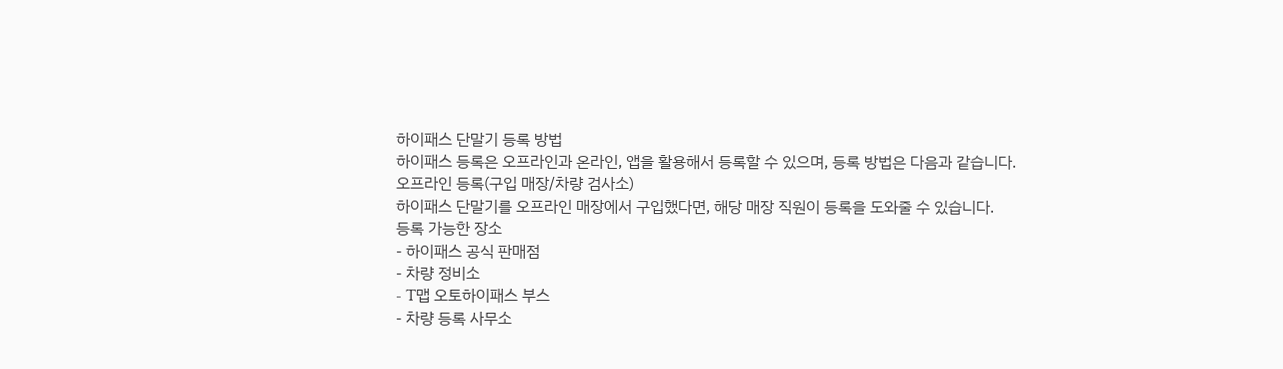하이패스 단말기 등록 방법
하이패스 등록은 오프라인과 온라인, 앱을 활용해서 등록할 수 있으며, 등록 방법은 다음과 같습니다.
오프라인 등록(구입 매장/차량 검사소)
하이패스 단말기를 오프라인 매장에서 구입했다면, 해당 매장 직원이 등록을 도와줄 수 있습니다.
등록 가능한 장소
- 하이패스 공식 판매점
- 차량 정비소
- T맵 오토하이패스 부스
- 차량 등록 사무소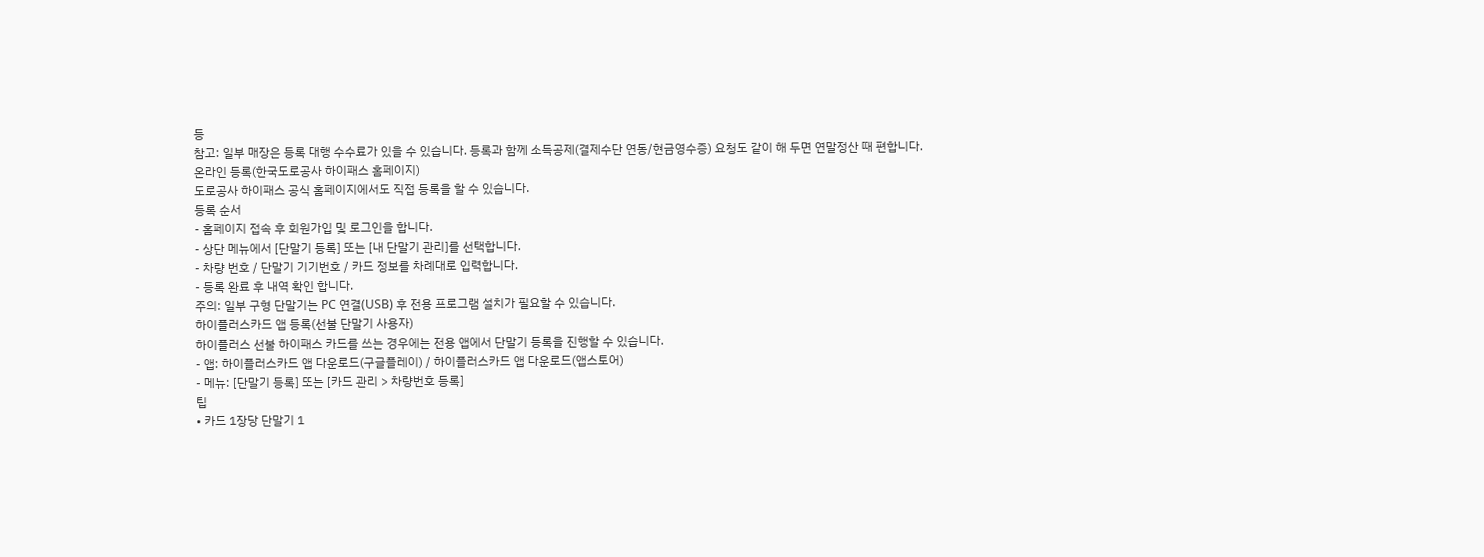등
참고: 일부 매장은 등록 대행 수수료가 있을 수 있습니다. 등록과 함께 소득공제(결제수단 연동/현금영수증) 요청도 같이 해 두면 연말정산 때 편합니다.
온라인 등록(한국도로공사 하이패스 홈페이지)
도로공사 하이패스 공식 홈페이지에서도 직접 등록을 할 수 있습니다.
등록 순서
- 홈페이지 접속 후 회원가입 및 로그인을 합니다.
- 상단 메뉴에서 [단말기 등록] 또는 [내 단말기 관리]를 선택합니다.
- 차량 번호 / 단말기 기기번호 / 카드 정보를 차례대로 입력합니다.
- 등록 완료 후 내역 확인 합니다.
주의: 일부 구형 단말기는 PC 연결(USB) 후 전용 프로그램 설치가 필요할 수 있습니다.
하이플러스카드 앱 등록(선불 단말기 사용자)
하이플러스 선불 하이패스 카드를 쓰는 경우에는 전용 앱에서 단말기 등록을 진행할 수 있습니다.
- 앱: 하이플러스카드 앱 다운로드(구글플레이) / 하이플러스카드 앱 다운로드(앱스토어)
- 메뉴: [단말기 등록] 또는 [카드 관리 > 차량번호 등록]
팁
• 카드 1장당 단말기 1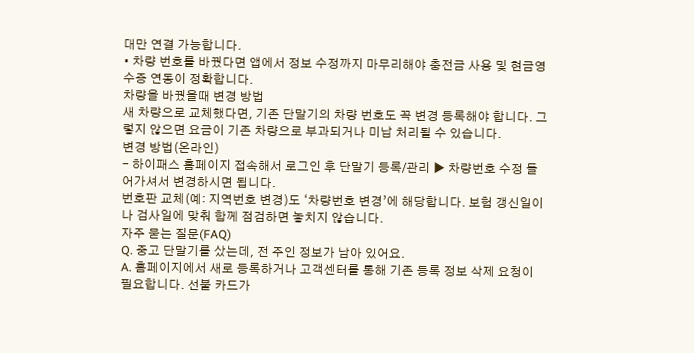대만 연결 가능합니다.
• 차량 번호를 바꿨다면 앱에서 정보 수정까지 마무리해야 충전금 사용 및 현금영수증 연동이 정확합니다.
차량을 바꿨을때 변경 방법
새 차량으로 교체했다면, 기존 단말기의 차량 번호도 꼭 변경 등록해야 합니다. 그렇지 않으면 요금이 기존 차량으로 부과되거나 미납 처리될 수 있습니다.
변경 방법(온라인)
- 하이패스 홈페이지 접속해서 로그인 후 단말기 등록/관리 ▶ 차량번호 수정 들어가셔서 변경하시면 됩니다.
번호판 교체(예: 지역번호 변경)도 ‘차량번호 변경’에 해당합니다. 보험 갱신일이나 검사일에 맞춰 함께 점검하면 놓치지 않습니다.
자주 묻는 질문(FAQ)
Q. 중고 단말기를 샀는데, 전 주인 정보가 남아 있어요.
A. 홈페이지에서 새로 등록하거나 고객센터를 통해 기존 등록 정보 삭제 요청이 필요합니다. 선불 카드가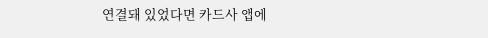연결돼 있었다면 카드사 앱에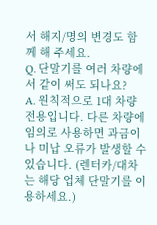서 해지/명의 변경도 함께 해 주세요.
Q. 단말기를 여러 차량에서 같이 써도 되나요?
A. 원칙적으로 1대 차량 전용입니다. 다른 차량에 임의로 사용하면 과금이나 미납 오류가 발생할 수 있습니다. (렌터카/대차는 해당 업체 단말기를 이용하세요.)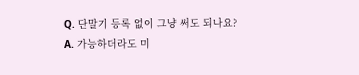Q. 단말기 등록 없이 그냥 써도 되나요?
A. 가능하더라도 미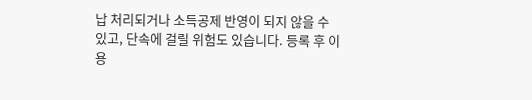납 처리되거나 소득공제 반영이 되지 않을 수 있고, 단속에 걸릴 위험도 있습니다. 등록 후 이용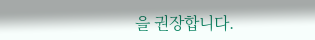을 권장합니다.